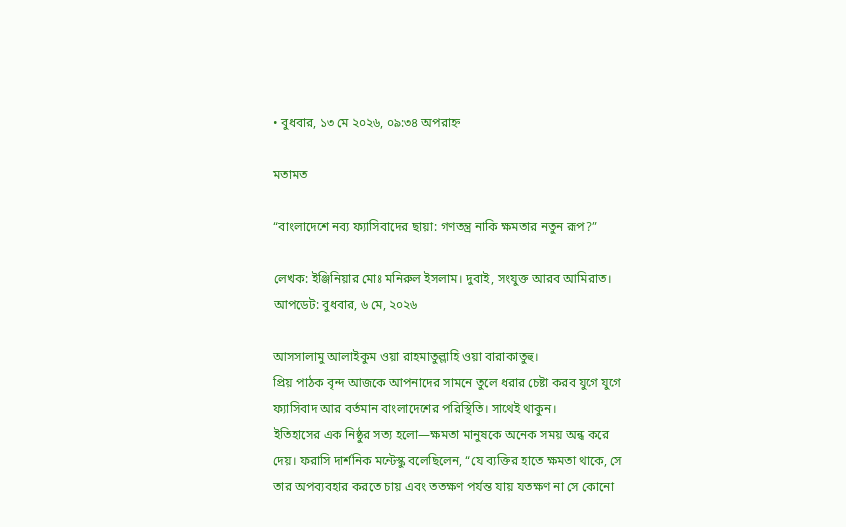• বুধবার, ১৩ মে ২০২৬, ০৯:৩৪ অপরাহ্ন

মতামত

“বাংলাদেশে নব্য ফ্যাসিবাদের ছায়া: গণতন্ত্র নাকি ক্ষমতার নতুন রূপ?”

লেখক: ইঞ্জিনিয়ার মোঃ মনিরুল ইসলাম। দুবাই, সংযুক্ত আরব আমিরাত।
আপডেট: বুধবার, ৬ মে, ২০২৬

আসসালামু আলাইকুম ওয়া রাহমাতুল্লাহি ওয়া বারাকাতুহু।
প্রিয় পাঠক বৃন্দ আজকে আপনাদের সামনে তুলে ধরার চেষ্টা করব যুগে যুগে ফ্যাসিবাদ আর বর্তমান বাংলাদেশের পরিস্থিতি। সাথেই থাকুন।
ইতিহাসের এক নিষ্ঠুর সত্য হলো—ক্ষমতা মানুষকে অনেক সময় অন্ধ করে দেয়। ফরাসি দার্শনিক মন্টেস্কু বলেছিলেন, “যে ব্যক্তির হাতে ক্ষমতা থাকে, সে তার অপব্যবহার করতে চায় এবং ততক্ষণ পর্যন্ত যায় যতক্ষণ না সে কোনো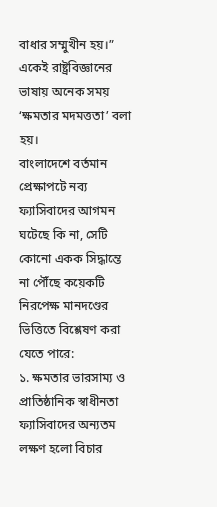বাধার সম্মুখীন হয়।” একেই রাষ্ট্রবিজ্ঞানের ভাষায় অনেক সময় ‘ক্ষমতার মদমত্ততা’ বলা হয়।
বাংলাদেশে বর্তমান প্রেক্ষাপটে নব্য ফ্যাসিবাদের আগমন ঘটেছে কি না, সেটি কোনো একক সিদ্ধান্তে না পৌঁছে কয়েকটি নিরপেক্ষ মানদণ্ডের ভিত্তিতে বিশ্লেষণ করা যেতে পারে:
১. ক্ষমতার ভারসাম্য ও প্রাতিষ্ঠানিক স্বাধীনতা
ফ্যাসিবাদের অন্যতম লক্ষণ হলো বিচার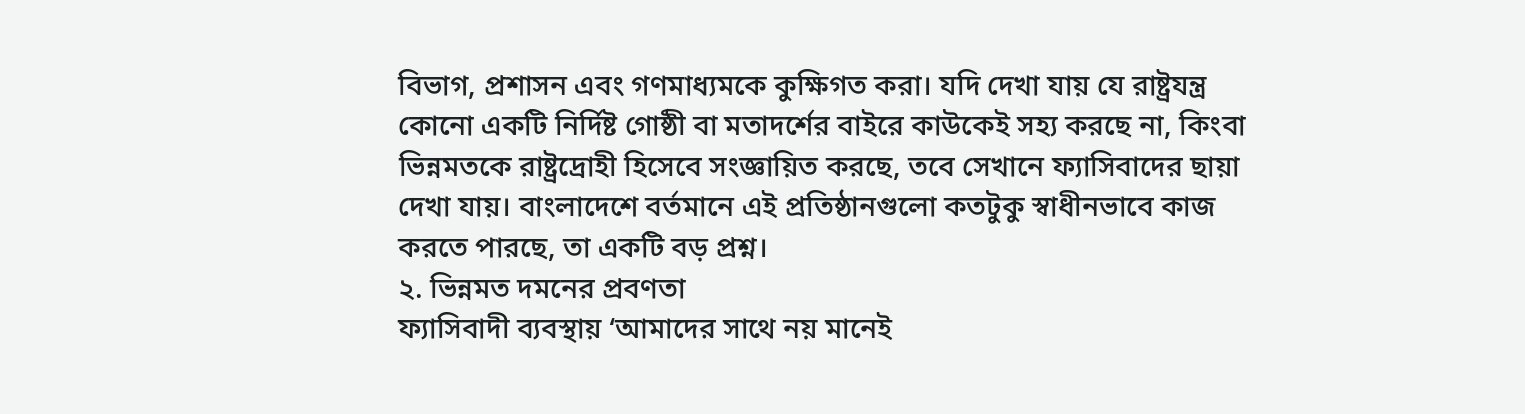বিভাগ, প্রশাসন এবং গণমাধ্যমকে কুক্ষিগত করা। যদি দেখা যায় যে রাষ্ট্রযন্ত্র কোনো একটি নির্দিষ্ট গোষ্ঠী বা মতাদর্শের বাইরে কাউকেই সহ্য করছে না, কিংবা ভিন্নমতকে রাষ্ট্রদ্রোহী হিসেবে সংজ্ঞায়িত করছে, তবে সেখানে ফ্যাসিবাদের ছায়া দেখা যায়। বাংলাদেশে বর্তমানে এই প্রতিষ্ঠানগুলো কতটুকু স্বাধীনভাবে কাজ করতে পারছে, তা একটি বড় প্রশ্ন।
২. ভিন্নমত দমনের প্রবণতা
ফ্যাসিবাদী ব্যবস্থায় ‘আমাদের সাথে নয় মানেই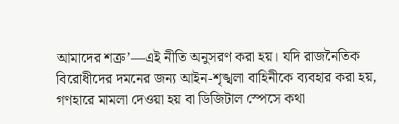আমাদের শত্রু’—এই নীতি অনুসরণ করা হয়। যদি রাজনৈতিক বিরোধীদের দমনের জন্য আইন-শৃঙ্খলা বাহিনীকে ব্যবহার করা হয়, গণহারে মামলা দেওয়া হয় বা ডিজিটাল স্পেসে কথা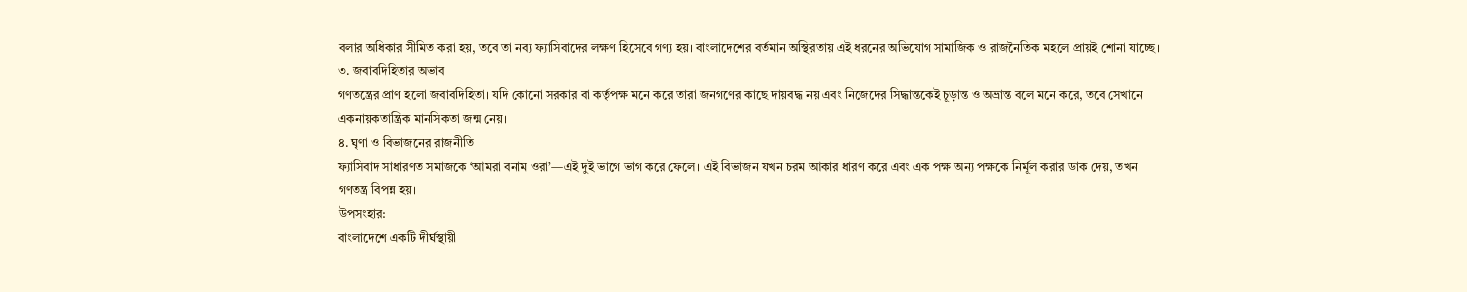বলার অধিকার সীমিত করা হয়, তবে তা নব্য ফ্যাসিবাদের লক্ষণ হিসেবে গণ্য হয়। বাংলাদেশের বর্তমান অস্থিরতায় এই ধরনের অভিযোগ সামাজিক ও রাজনৈতিক মহলে প্রায়ই শোনা যাচ্ছে।
৩. জবাবদিহিতার অভাব
গণতন্ত্রের প্রাণ হলো জবাবদিহিতা। যদি কোনো সরকার বা কর্তৃপক্ষ মনে করে তারা জনগণের কাছে দায়বদ্ধ নয় এবং নিজেদের সিদ্ধান্তকেই চূড়ান্ত ও অভ্রান্ত বলে মনে করে, তবে সেখানে একনায়কতান্ত্রিক মানসিকতা জন্ম নেয়।
৪. ঘৃণা ও বিভাজনের রাজনীতি
ফ্যাসিবাদ সাধারণত সমাজকে ‘আমরা বনাম ওরা’—এই দুই ভাগে ভাগ করে ফেলে। এই বিভাজন যখন চরম আকার ধারণ করে এবং এক পক্ষ অন্য পক্ষকে নির্মূল করার ডাক দেয়, তখন গণতন্ত্র বিপন্ন হয়।
উপসংহার:
বাংলাদেশে একটি দীর্ঘস্থায়ী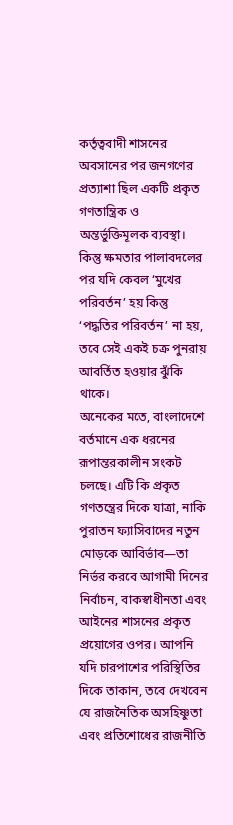কর্তৃত্ববাদী শাসনের অবসানের পর জনগণের প্রত্যাশা ছিল একটি প্রকৃত গণতান্ত্রিক ও অন্তর্ভুক্তিমূলক ব্যবস্থা। কিন্তু ক্ষমতার পালাবদলের পর যদি কেবল ‘মুখের পরিবর্তন’ হয় কিন্তু ‘পদ্ধতির পরিবর্তন’ না হয়, তবে সেই একই চক্র পুনরায় আবর্তিত হওয়ার ঝুঁকি থাকে।
অনেকের মতে, বাংলাদেশে বর্তমানে এক ধরনের রূপান্তরকালীন সংকট চলছে। এটি কি প্রকৃত গণতন্ত্রের দিকে যাত্রা, নাকি পুরাতন ফ্যাসিবাদের নতুন মোড়কে আবির্ভাব—তা নির্ভর করবে আগামী দিনের নির্বাচন, বাকস্বাধীনতা এবং আইনের শাসনের প্রকৃত প্রয়োগের ওপর। আপনি যদি চারপাশের পরিস্থিতির দিকে তাকান, তবে দেখবেন যে রাজনৈতিক অসহিষ্ণুতা এবং প্রতিশোধের রাজনীতি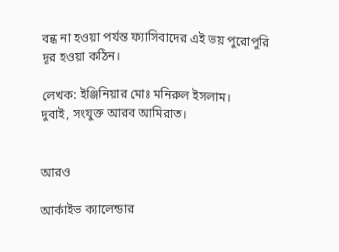বন্ধ না হওয়া পর্যন্ত ফ্যাসিবাদের এই ভয় পুরোপুরি দূর হওয়া কঠিন।

লেখক: ইঞ্জিনিয়ার মোঃ মনিরুল ইসলাম।
দুবাই, সংযুক্ত আরব আমিরাত।


আরও

আর্কাইভ ক্যালেন্ডার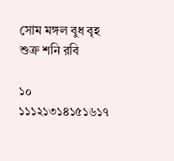সোম মঙ্গল বুধ বৃহ শুক্র শনি রবি

১০
১১১২১৩১৪১৫১৬১৭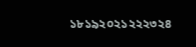১৮১৯২০২১২২২৩২৪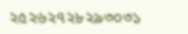২৫২৬২৭২৮২৯৩০৩১